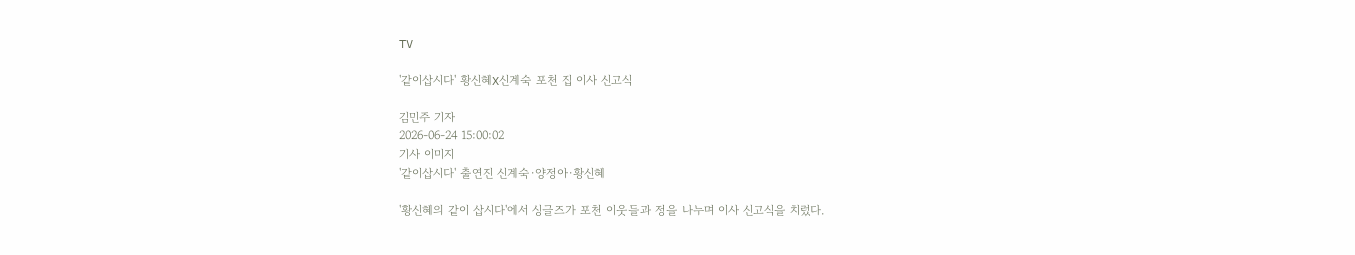TV

'같이삽시다' 황신혜X신계숙 포천 집 이사 신고식

김민주 기자
2026-06-24 15:00:02
기사 이미지
'같이삽시다' 출연진 신계숙·양정아·황신혜

'황신혜의 같이 삽시다'에서 싱글즈가 포천 이웃들과 정을 나누며 이사 신고식을 치렀다.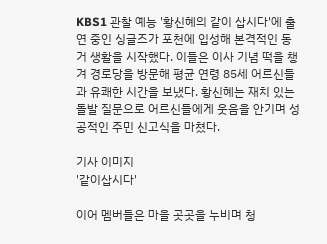KBS1 관찰 예능 '황신혜의 같이 삽시다'에 출연 중인 싱글즈가 포천에 입성해 본격적인 동거 생활을 시작했다. 이들은 이사 기념 떡을 챙겨 경로당을 방문해 평균 연령 85세 어르신들과 유쾌한 시간을 보냈다. 황신혜는 재치 있는 돌발 질문으로 어르신들에게 웃음을 안기며 성공적인 주민 신고식을 마쳤다.

기사 이미지
'같이삽시다'

이어 멤버들은 마을 곳곳을 누비며 청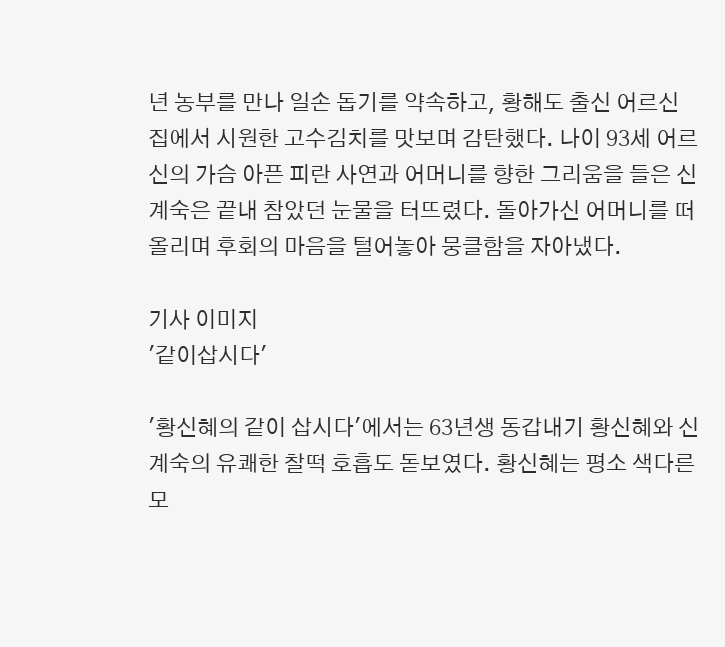년 농부를 만나 일손 돕기를 약속하고, 황해도 출신 어르신 집에서 시원한 고수김치를 맛보며 감탄했다. 나이 93세 어르신의 가슴 아픈 피란 사연과 어머니를 향한 그리움을 들은 신계숙은 끝내 참았던 눈물을 터뜨렸다. 돌아가신 어머니를 떠올리며 후회의 마음을 털어놓아 뭉클함을 자아냈다.

기사 이미지
'같이삽시다'

'황신혜의 같이 삽시다'에서는 63년생 동갑내기 황신혜와 신계숙의 유쾌한 찰떡 호흡도 돋보였다. 황신혜는 평소 색다른 모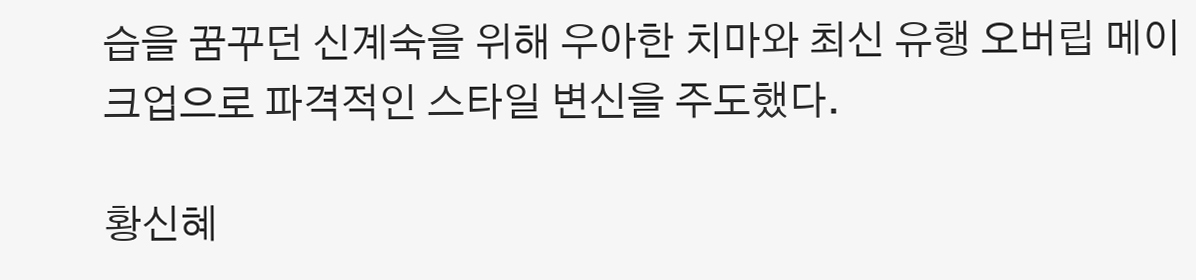습을 꿈꾸던 신계숙을 위해 우아한 치마와 최신 유행 오버립 메이크업으로 파격적인 스타일 변신을 주도했다.

황신혜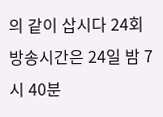의 같이 삽시다 24회 방송시간은 24일 밤 7시 40분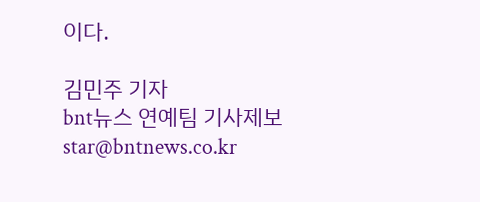이다.

김민주 기자
bnt뉴스 연예팀 기사제보 star@bntnews.co.kr